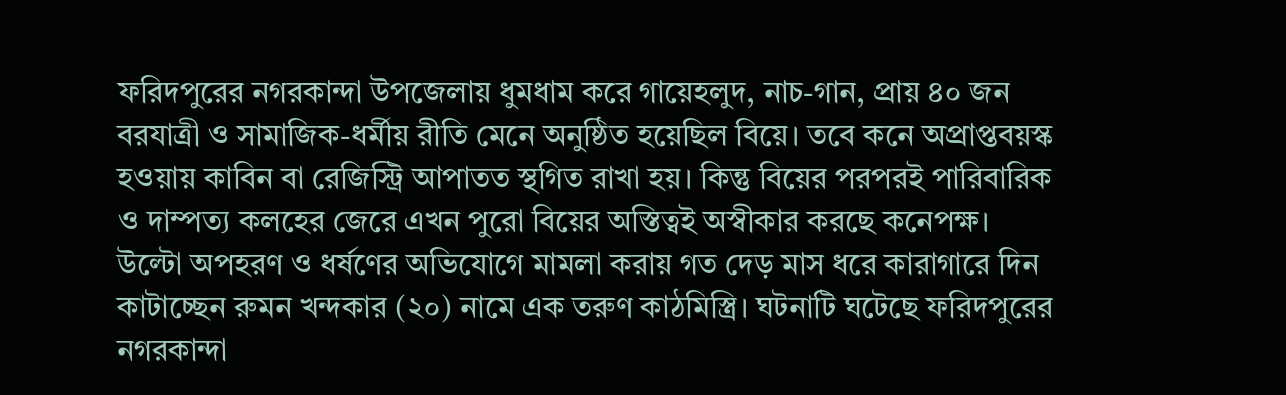ফরিদপুরের নগরকান্দা উপজেলায় ধুমধাম করে গায়েহলুদ, নাচ-গান, প্রায় ৪০ জন বরযাত্রী ও সামাজিক-ধর্মীয় রীতি মেনে অনুষ্ঠিত হয়েছিল বিয়ে। তবে কনে অপ্রাপ্তবয়স্ক হওয়ায় কাবিন বা রেজিস্ট্রি আপাতত স্থগিত রাখা হয়। কিন্তু বিয়ের পরপরই পারিবারিক ও দাম্পত্য কলহের জেরে এখন পুরো বিয়ের অস্তিত্বই অস্বীকার করছে কনেপক্ষ। উল্টো অপহরণ ও ধর্ষণের অভিযোগে মামলা করায় গত দেড় মাস ধরে কারাগারে দিন কাটাচ্ছেন রুমন খন্দকার (২০) নামে এক তরুণ কাঠমিস্ত্রি। ঘটনাটি ঘটেছে ফরিদপুরের নগরকান্দা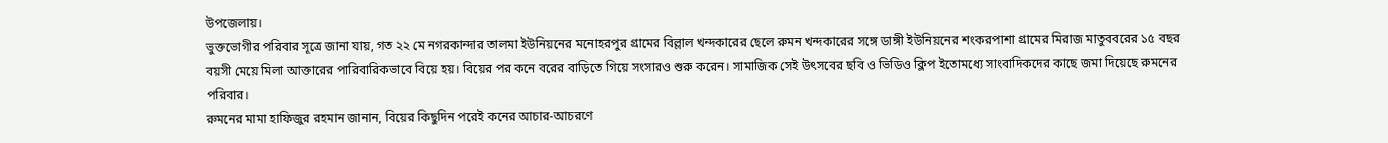উপজেলায়।
ভুক্তভোগীর পরিবার সূত্রে জানা যায়, গত ২২ মে নগরকান্দার তালমা ইউনিয়নের মনোহরপুর গ্রামের বিল্লাল খন্দকারের ছেলে রুমন খন্দকারের সঙ্গে ডাঙ্গী ইউনিয়নের শংকরপাশা গ্রামের মিরাজ মাতুববরের ১৫ বছর বয়সী মেয়ে মিলা আক্তারের পারিবারিকভাবে বিয়ে হয়। বিয়ের পর কনে বরের বাড়িতে গিয়ে সংসারও শুরু করেন। সামাজিক সেই উৎসবের ছবি ও ভিডিও ক্লিপ ইতোমধ্যে সাংবাদিকদের কাছে জমা দিয়েছে রুমনের পরিবার।
রুমনের মামা হাফিজুর রহমান জানান, বিয়ের কিছুদিন পরেই কনের আচার-আচরণে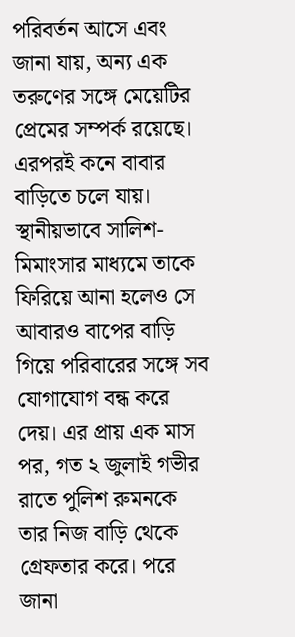পরিবর্তন আসে এবং জানা যায়, অন্য এক তরুণের সঙ্গে মেয়েটির প্রেমের সম্পর্ক রয়েছে। এরপরই কনে বাবার বাড়িতে চলে যায়। স্থানীয়ভাবে সালিশ-মিমাংসার মাধ্যমে তাকে ফিরিয়ে আনা হলেও সে আবারও বাপের বাড়ি গিয়ে পরিবারের সঙ্গে সব যোগাযোগ বন্ধ করে দেয়। এর প্রায় এক মাস পর, গত ২ জুলাই গভীর রাতে পুলিশ রুমনকে তার নিজ বাড়ি থেকে গ্রেফতার করে। পরে জানা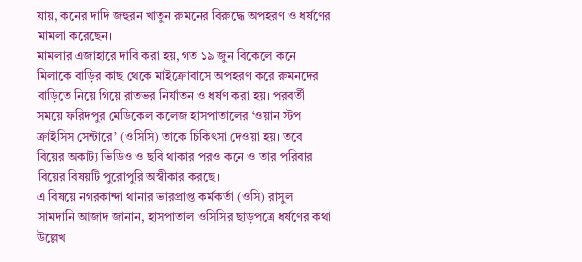যায়, কনের দাদি জহুরন খাতুন রুমনের বিরুদ্ধে অপহরণ ও ধর্ষণের মামলা করেছেন।
মামলার এজাহারে দাবি করা হয়, গত ১৯ জুন বিকেলে কনে মিলাকে বাড়ির কাছ থেকে মাইক্রোবাসে অপহরণ করে রুমনদের বাড়িতে নিয়ে গিয়ে রাতভর নির্যাতন ও ধর্ষণ করা হয়। পরবর্তী সময়ে ফরিদপুর মেডিকেল কলেজ হাসপাতালের ‘ওয়ান স্টপ ক্রাইসিস সেন্টারে’ (ওসিসি) তাকে চিকিৎসা দেওয়া হয়। তবে বিয়ের অকাট্য ভিডিও ও ছবি থাকার পরও কনে ও তার পরিবার বিয়ের বিষয়টি পুরোপুরি অস্বীকার করছে।
এ বিষয়ে নগরকান্দা থানার ভারপ্রাপ্ত কর্মকর্তা (ওসি) রাসুল সামদানি আজাদ জানান, হাসপাতাল ওসিসির ছাড়পত্রে ধর্ষণের কথা উল্লেখ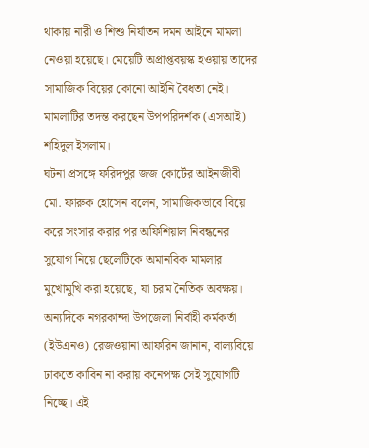থাকায় নারী ও শিশু নির্যাতন দমন আইনে মামলা নেওয়া হয়েছে। মেয়েটি অপ্রাপ্তবয়স্ক হওয়ায় তাদের সামাজিক বিয়ের কোনো আইনি বৈধতা নেই। মামলাটির তদন্ত করছেন উপপরিদর্শক (এসআই) শহিদুল ইসলাম।
ঘটনা প্রসঙ্গে ফরিদপুর জজ কোর্টের আইনজীবী মো. ফারুক হোসেন বলেন, সামাজিকভাবে বিয়ে করে সংসার করার পর অফিশিয়াল নিবন্ধনের সুযোগ নিয়ে ছেলেটিকে অমানবিক মামলার মুখোমুখি করা হয়েছে, যা চরম নৈতিক অবক্ষয়।
অন্যদিকে নগরকান্দা উপজেলা নির্বাহী কর্মকর্তা (ইউএনও) রেজওয়ানা আফরিন জানান, বাল্যবিয়ে ঢাকতে কাবিন না করায় কনেপক্ষ সেই সুযোগটি নিচ্ছে। এই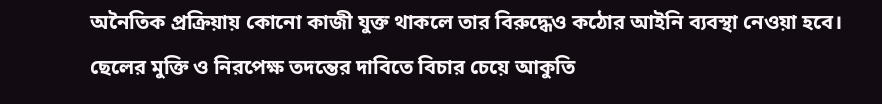অনৈতিক প্রক্রিয়ায় কোনো কাজী যুক্ত থাকলে তার বিরুদ্ধেও কঠোর আইনি ব্যবস্থা নেওয়া হবে।
ছেলের মুক্তি ও নিরপেক্ষ তদন্তের দাবিতে বিচার চেয়ে আকুতি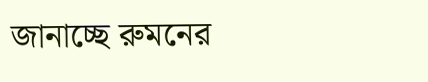জানাচ্ছে রুমনের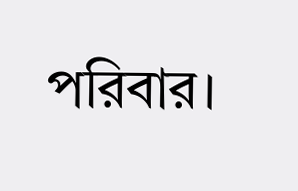পরিবার।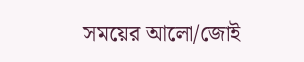সময়ের আলো/জোই